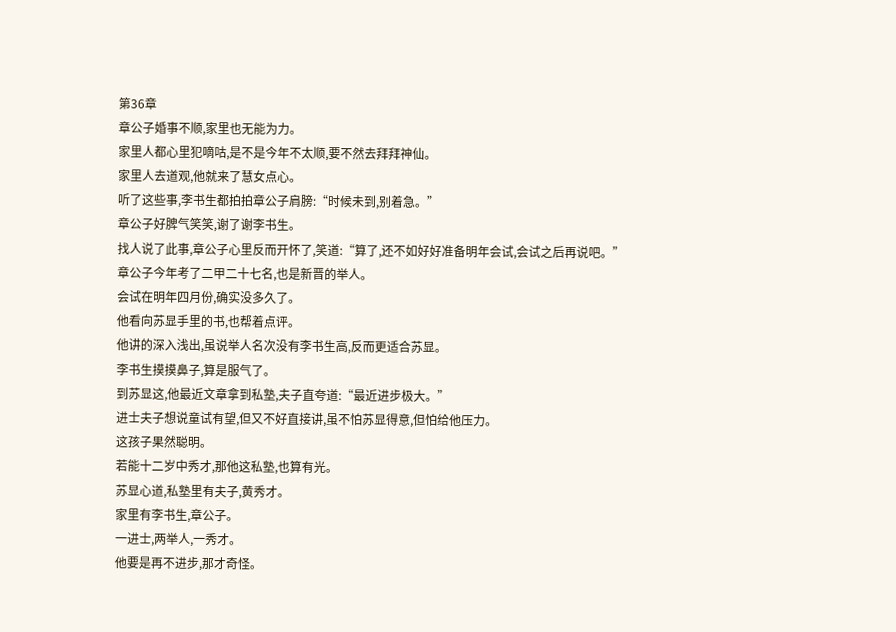第36章
章公子婚事不顺,家里也无能为力。
家里人都心里犯嘀咕,是不是今年不太顺,要不然去拜拜神仙。
家里人去道观,他就来了慧女点心。
听了这些事,李书生都拍拍章公子肩膀:“时候未到,别着急。”
章公子好脾气笑笑,谢了谢李书生。
找人说了此事,章公子心里反而开怀了,笑道:“算了,还不如好好准备明年会试,会试之后再说吧。”
章公子今年考了二甲二十七名,也是新晋的举人。
会试在明年四月份,确实没多久了。
他看向苏显手里的书,也帮着点评。
他讲的深入浅出,虽说举人名次没有李书生高,反而更适合苏显。
李书生摸摸鼻子,算是服气了。
到苏显这,他最近文章拿到私塾,夫子直夸道:“最近进步极大。”
进士夫子想说童试有望,但又不好直接讲,虽不怕苏显得意,但怕给他压力。
这孩子果然聪明。
若能十二岁中秀才,那他这私塾,也算有光。
苏显心道,私塾里有夫子,黄秀才。
家里有李书生,章公子。
一进士,两举人,一秀才。
他要是再不进步,那才奇怪。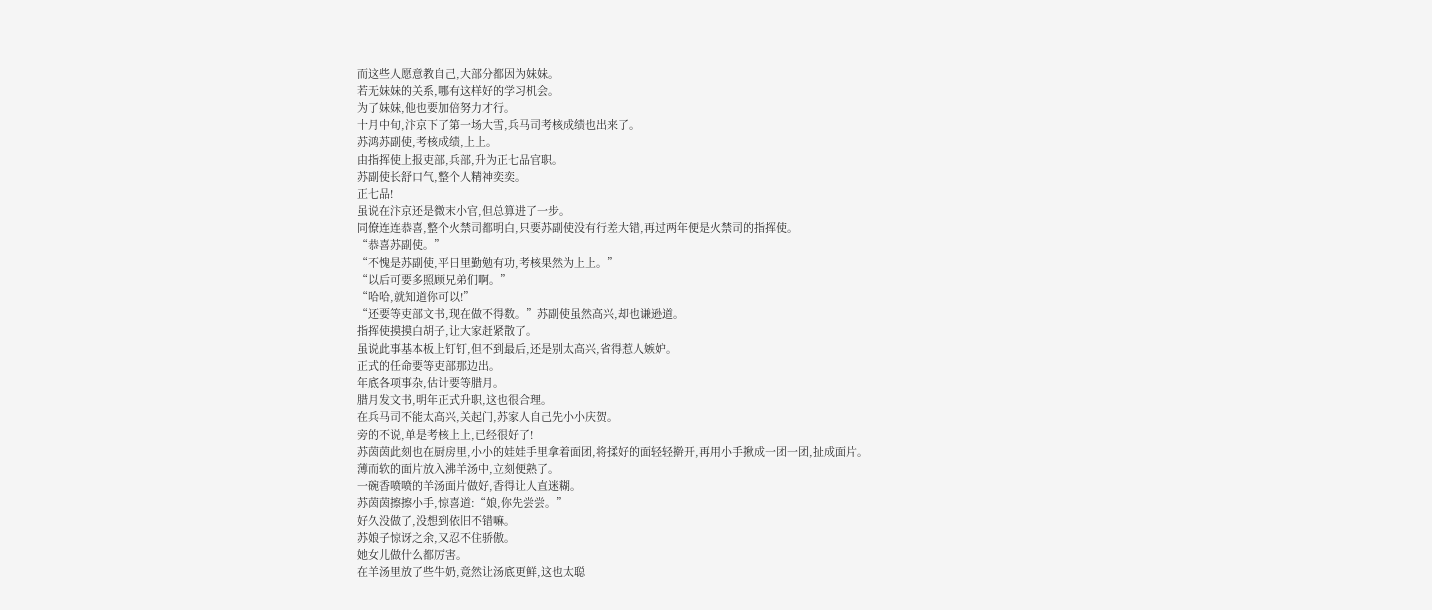而这些人愿意教自己,大部分都因为妹妹。
若无妹妹的关系,哪有这样好的学习机会。
为了妹妹,他也要加倍努力才行。
十月中旬,汴京下了第一场大雪,兵马司考核成绩也出来了。
苏鸿苏副使,考核成绩,上上。
由指挥使上报吏部,兵部,升为正七品官职。
苏副使长舒口气,整个人精神奕奕。
正七品!
虽说在汴京还是微末小官,但总算进了一步。
同僚连连恭喜,整个火禁司都明白,只要苏副使没有行差大错,再过两年便是火禁司的指挥使。
“恭喜苏副使。”
“不愧是苏副使,平日里勤勉有功,考核果然为上上。”
“以后可要多照顾兄弟们啊。”
“哈哈,就知道你可以!”
“还要等吏部文书,现在做不得数。”苏副使虽然高兴,却也谦逊道。
指挥使摸摸白胡子,让大家赶紧散了。
虽说此事基本板上钉钉,但不到最后,还是别太高兴,省得惹人嫉妒。
正式的任命要等吏部那边出。
年底各项事杂,估计要等腊月。
腊月发文书,明年正式升职,这也很合理。
在兵马司不能太高兴,关起门,苏家人自己先小小庆贺。
旁的不说,单是考核上上,已经很好了!
苏茵茵此刻也在厨房里,小小的娃娃手里拿着面团,将揉好的面轻轻擀开,再用小手揪成一团一团,扯成面片。
薄而软的面片放入沸羊汤中,立刻便熟了。
一碗香喷喷的羊汤面片做好,香得让人直迷糊。
苏茵茵擦擦小手,惊喜道:“娘,你先尝尝。”
好久没做了,没想到依旧不错嘛。
苏娘子惊讶之余,又忍不住骄傲。
她女儿做什么都厉害。
在羊汤里放了些牛奶,竟然让汤底更鲜,这也太聪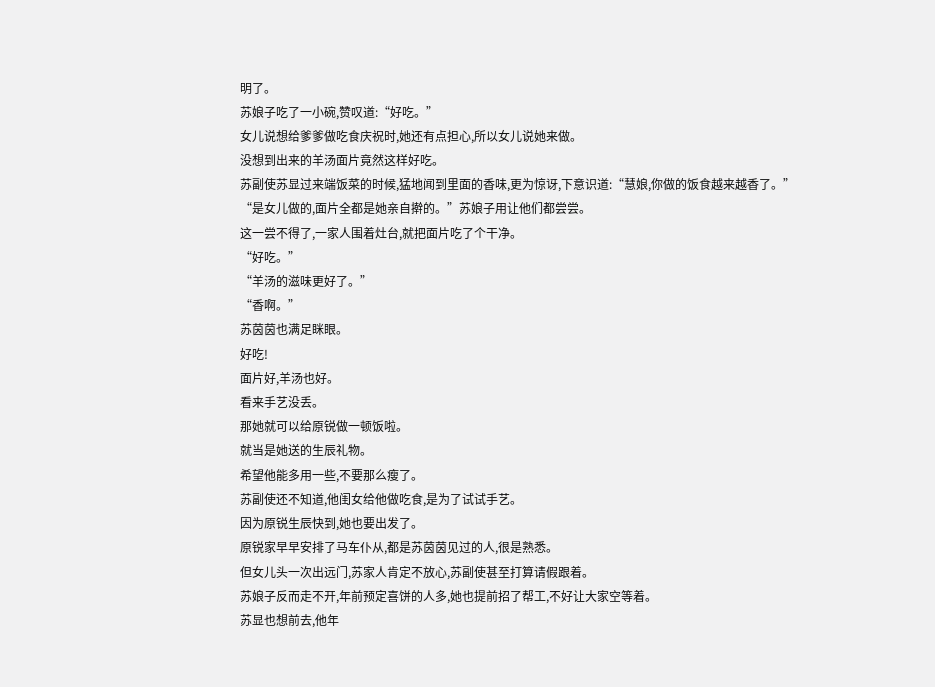明了。
苏娘子吃了一小碗,赞叹道:“好吃。”
女儿说想给爹爹做吃食庆祝时,她还有点担心,所以女儿说她来做。
没想到出来的羊汤面片竟然这样好吃。
苏副使苏显过来端饭菜的时候,猛地闻到里面的香味,更为惊讶,下意识道:“慧娘,你做的饭食越来越香了。”
“是女儿做的,面片全都是她亲自擀的。”苏娘子用让他们都尝尝。
这一尝不得了,一家人围着灶台,就把面片吃了个干净。
“好吃。”
“羊汤的滋味更好了。”
“香啊。”
苏茵茵也满足眯眼。
好吃!
面片好,羊汤也好。
看来手艺没丢。
那她就可以给原锐做一顿饭啦。
就当是她送的生辰礼物。
希望他能多用一些,不要那么瘦了。
苏副使还不知道,他闺女给他做吃食,是为了试试手艺。
因为原锐生辰快到,她也要出发了。
原锐家早早安排了马车仆从,都是苏茵茵见过的人,很是熟悉。
但女儿头一次出远门,苏家人肯定不放心,苏副使甚至打算请假跟着。
苏娘子反而走不开,年前预定喜饼的人多,她也提前招了帮工,不好让大家空等着。
苏显也想前去,他年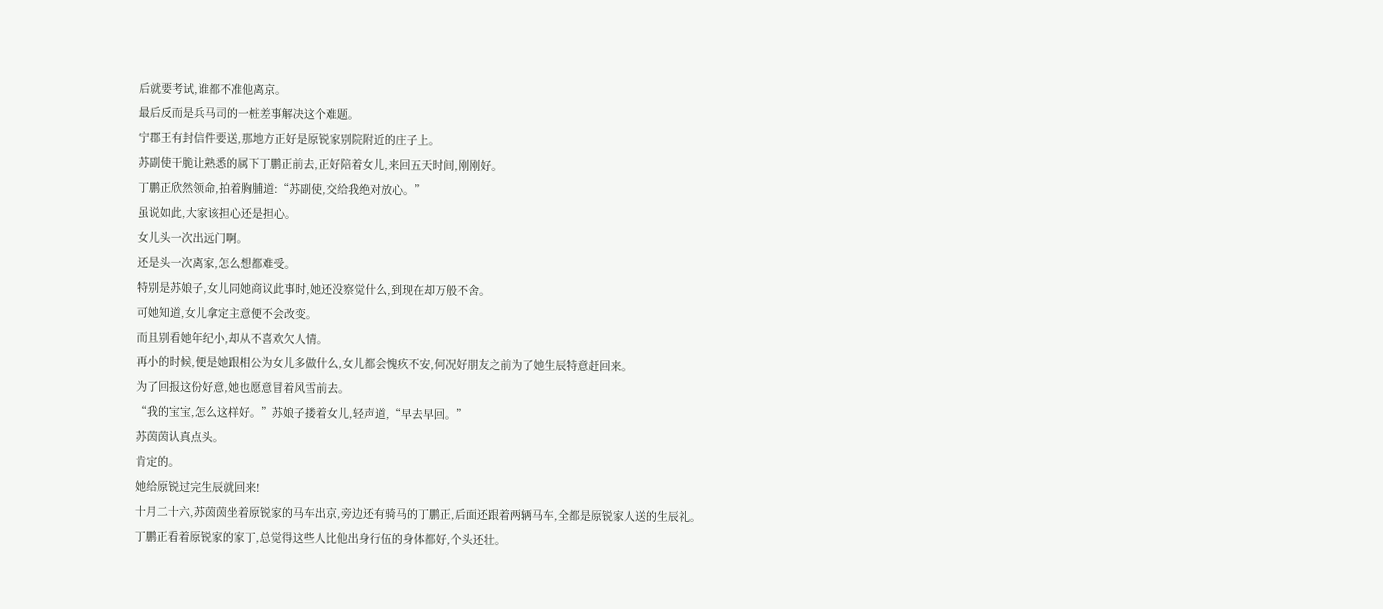后就要考试,谁都不准他离京。
最后反而是兵马司的一桩差事解决这个难题。
宁郡王有封信件要送,那地方正好是原锐家别院附近的庄子上。
苏副使干脆让熟悉的属下丁鹏正前去,正好陪着女儿,来回五天时间,刚刚好。
丁鹏正欣然领命,拍着胸脯道:“苏副使,交给我绝对放心。”
虽说如此,大家该担心还是担心。
女儿头一次出远门啊。
还是头一次离家,怎么想都难受。
特别是苏娘子,女儿同她商议此事时,她还没察觉什么,到现在却万般不舍。
可她知道,女儿拿定主意便不会改变。
而且别看她年纪小,却从不喜欢欠人情。
再小的时候,便是她跟相公为女儿多做什么,女儿都会愧疚不安,何况好朋友之前为了她生辰特意赶回来。
为了回报这份好意,她也愿意冒着风雪前去。
“我的宝宝,怎么这样好。”苏娘子搂着女儿,轻声道,“早去早回。”
苏茵茵认真点头。
肯定的。
她给原锐过完生辰就回来!
十月二十六,苏茵茵坐着原锐家的马车出京,旁边还有骑马的丁鹏正,后面还跟着两辆马车,全都是原锐家人送的生辰礼。
丁鹏正看着原锐家的家丁,总觉得这些人比他出身行伍的身体都好,个头还壮。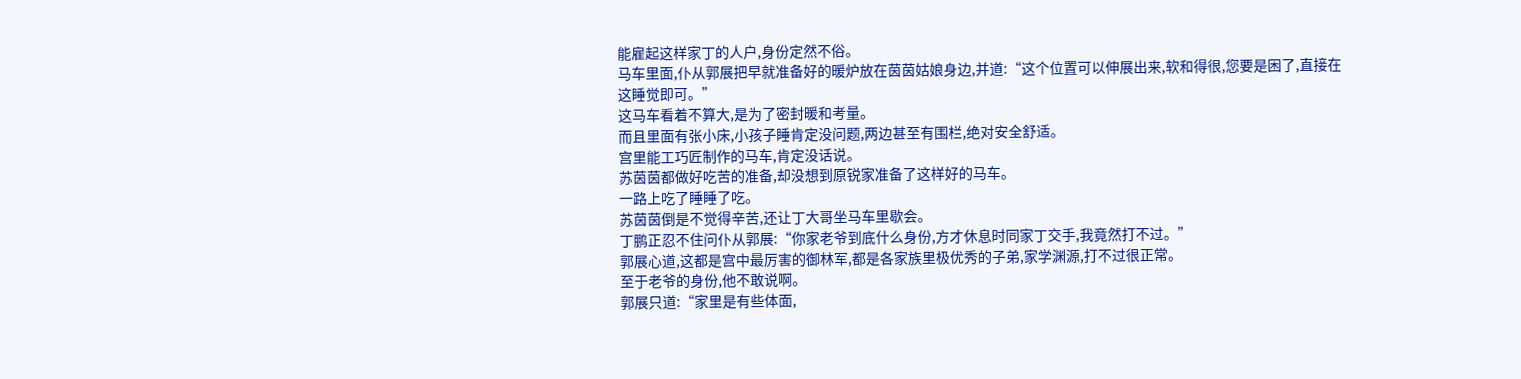能雇起这样家丁的人户,身份定然不俗。
马车里面,仆从郭展把早就准备好的暖炉放在茵茵姑娘身边,并道:“这个位置可以伸展出来,软和得很,您要是困了,直接在这睡觉即可。”
这马车看着不算大,是为了密封暖和考量。
而且里面有张小床,小孩子睡肯定没问题,两边甚至有围栏,绝对安全舒适。
宫里能工巧匠制作的马车,肯定没话说。
苏茵茵都做好吃苦的准备,却没想到原锐家准备了这样好的马车。
一路上吃了睡睡了吃。
苏茵茵倒是不觉得辛苦,还让丁大哥坐马车里歇会。
丁鹏正忍不住问仆从郭展:“你家老爷到底什么身份,方才休息时同家丁交手,我竟然打不过。”
郭展心道,这都是宫中最厉害的御林军,都是各家族里极优秀的子弟,家学渊源,打不过很正常。
至于老爷的身份,他不敢说啊。
郭展只道:“家里是有些体面,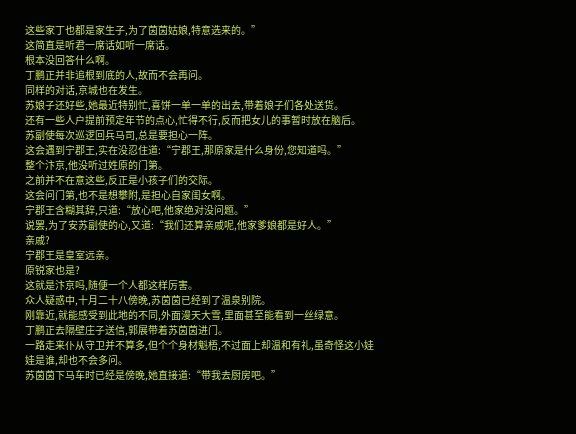这些家丁也都是家生子,为了茵茵姑娘,特意选来的。”
这简直是听君一席话如听一席话。
根本没回答什么啊。
丁鹏正并非追根到底的人,故而不会再问。
同样的对话,京城也在发生。
苏娘子还好些,她最近特别忙,喜饼一单一单的出去,带着娘子们各处送货。
还有一些人户提前预定年节的点心,忙得不行,反而把女儿的事暂时放在脑后。
苏副使每次巡逻回兵马司,总是要担心一阵。
这会遇到宁郡王,实在没忍住道:“宁郡王,那原家是什么身份,您知道吗。”
整个汴京,他没听过姓原的门第。
之前并不在意这些,反正是小孩子们的交际。
这会问门第,也不是想攀附,是担心自家闺女啊。
宁郡王含糊其辞,只道:“放心吧,他家绝对没问题。”
说罢,为了安苏副使的心,又道:“我们还算亲戚呢,他家爹娘都是好人。”
亲戚?
宁郡王是皇室远亲。
原锐家也是?
这就是汴京吗,随便一个人都这样厉害。
众人疑惑中,十月二十八傍晚,苏茵茵已经到了温泉别院。
刚靠近,就能感受到此地的不同,外面漫天大雪,里面甚至能看到一丝绿意。
丁鹏正去隔壁庄子送信,郭展带着苏茵茵进门。
一路走来仆从守卫并不算多,但个个身材魁梧,不过面上却温和有礼,虽奇怪这小娃娃是谁,却也不会多问。
苏茵茵下马车时已经是傍晚,她直接道:“带我去厨房吧。”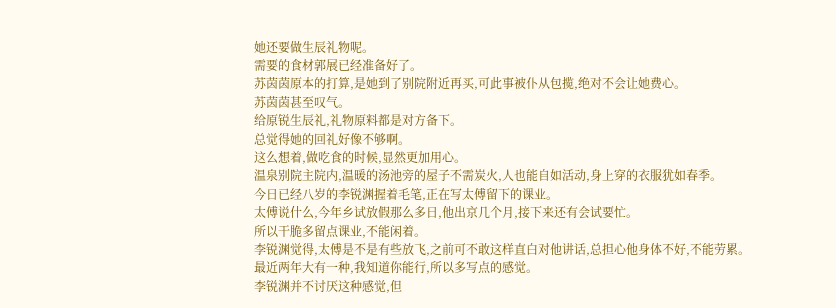她还要做生辰礼物呢。
需要的食材郭展已经准备好了。
苏茵茵原本的打算,是她到了别院附近再买,可此事被仆从包揽,绝对不会让她费心。
苏茵茵甚至叹气。
给原锐生辰礼,礼物原料都是对方备下。
总觉得她的回礼好像不够啊。
这么想着,做吃食的时候,显然更加用心。
温泉别院主院内,温暖的汤池旁的屋子不需炭火,人也能自如活动,身上穿的衣服犹如春季。
今日已经八岁的李锐渊握着毛笔,正在写太傅留下的课业。
太傅说什么,今年乡试放假那么多日,他出京几个月,接下来还有会试要忙。
所以干脆多留点课业,不能闲着。
李锐渊觉得,太傅是不是有些放飞,之前可不敢这样直白对他讲话,总担心他身体不好,不能劳累。
最近两年大有一种,我知道你能行,所以多写点的感觉。
李锐渊并不讨厌这种感觉,但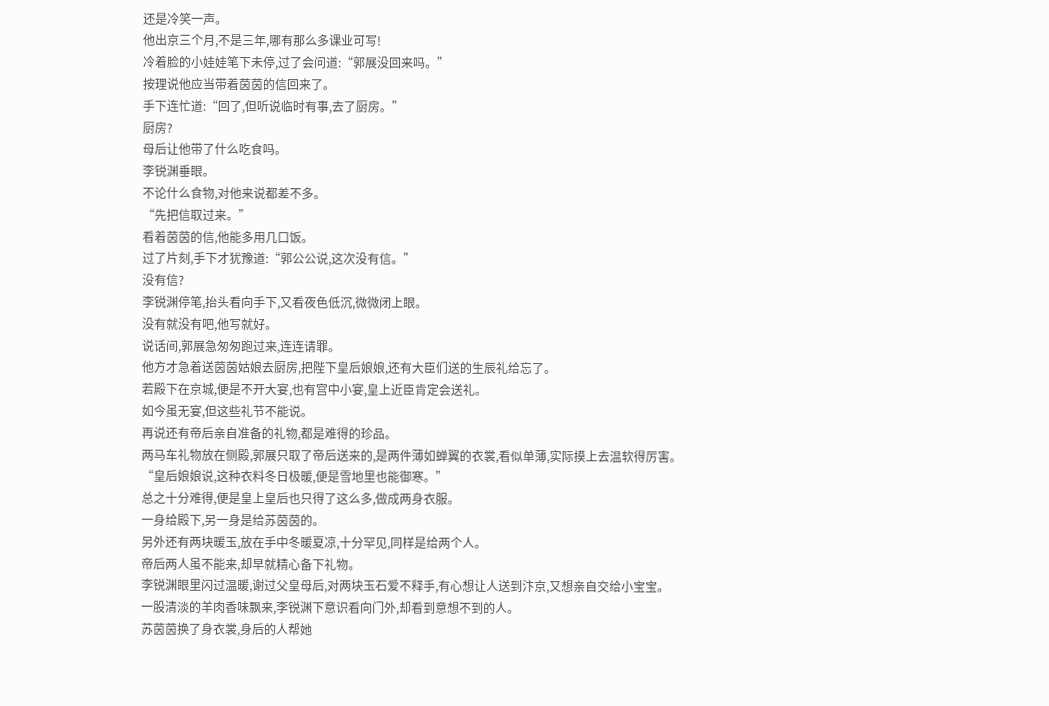还是冷笑一声。
他出京三个月,不是三年,哪有那么多课业可写!
冷着脸的小娃娃笔下未停,过了会问道:“郭展没回来吗。”
按理说他应当带着茵茵的信回来了。
手下连忙道:“回了,但听说临时有事,去了厨房。”
厨房?
母后让他带了什么吃食吗。
李锐渊垂眼。
不论什么食物,对他来说都差不多。
“先把信取过来。”
看着茵茵的信,他能多用几口饭。
过了片刻,手下才犹豫道:“郭公公说,这次没有信。”
没有信?
李锐渊停笔,抬头看向手下,又看夜色低沉,微微闭上眼。
没有就没有吧,他写就好。
说话间,郭展急匆匆跑过来,连连请罪。
他方才急着送茵茵姑娘去厨房,把陛下皇后娘娘,还有大臣们送的生辰礼给忘了。
若殿下在京城,便是不开大宴,也有宫中小宴,皇上近臣肯定会送礼。
如今虽无宴,但这些礼节不能说。
再说还有帝后亲自准备的礼物,都是难得的珍品。
两马车礼物放在侧殿,郭展只取了帝后送来的,是两件薄如蝉翼的衣裳,看似单薄,实际摸上去温软得厉害。
“皇后娘娘说,这种衣料冬日极暖,便是雪地里也能御寒。”
总之十分难得,便是皇上皇后也只得了这么多,做成两身衣服。
一身给殿下,另一身是给苏茵茵的。
另外还有两块暖玉,放在手中冬暖夏凉,十分罕见,同样是给两个人。
帝后两人虽不能来,却早就精心备下礼物。
李锐渊眼里闪过温暖,谢过父皇母后,对两块玉石爱不释手,有心想让人送到汴京,又想亲自交给小宝宝。
一股清淡的羊肉香味飘来,李锐渊下意识看向门外,却看到意想不到的人。
苏茵茵换了身衣裳,身后的人帮她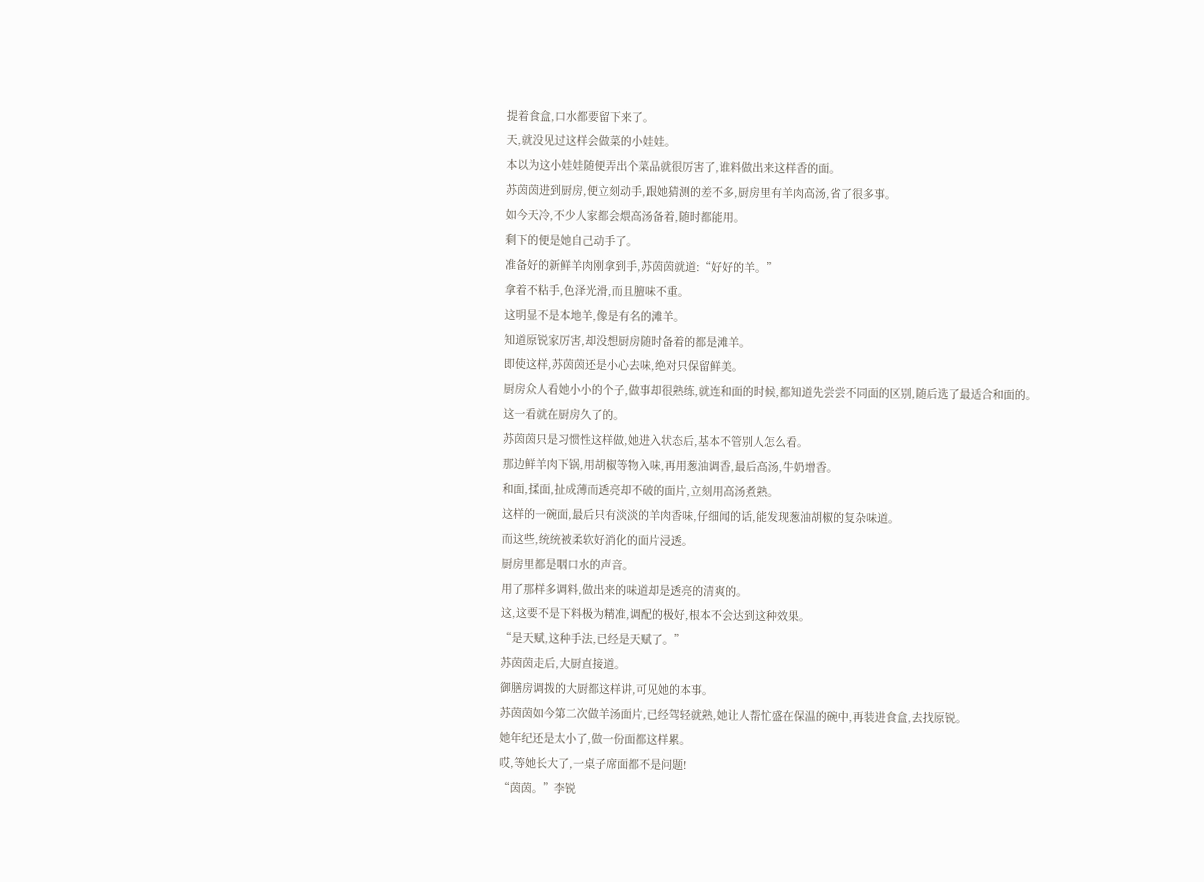提着食盒,口水都要留下来了。
天,就没见过这样会做菜的小娃娃。
本以为这小娃娃随便弄出个菜品就很厉害了,谁料做出来这样香的面。
苏茵茵进到厨房,便立刻动手,跟她猜测的差不多,厨房里有羊肉高汤,省了很多事。
如今天冷,不少人家都会煨高汤备着,随时都能用。
剩下的便是她自己动手了。
准备好的新鲜羊肉刚拿到手,苏茵茵就道:“好好的羊。”
拿着不粘手,色泽光滑,而且膻味不重。
这明显不是本地羊,像是有名的滩羊。
知道原锐家厉害,却没想厨房随时备着的都是滩羊。
即使这样,苏茵茵还是小心去味,绝对只保留鲜美。
厨房众人看她小小的个子,做事却很熟练,就连和面的时候,都知道先尝尝不同面的区别,随后选了最适合和面的。
这一看就在厨房久了的。
苏茵茵只是习惯性这样做,她进入状态后,基本不管别人怎么看。
那边鲜羊肉下锅,用胡椒等物入味,再用葱油调香,最后高汤,牛奶增香。
和面,揉面,扯成薄而透亮却不破的面片,立刻用高汤煮熟。
这样的一碗面,最后只有淡淡的羊肉香味,仔细闻的话,能发现葱油胡椒的复杂味道。
而这些,统统被柔软好消化的面片浸透。
厨房里都是咽口水的声音。
用了那样多调料,做出来的味道却是透亮的清爽的。
这,这要不是下料极为精准,调配的极好,根本不会达到这种效果。
“是天赋,这种手法,已经是天赋了。”
苏茵茵走后,大厨直接道。
御膳房调拨的大厨都这样讲,可见她的本事。
苏茵茵如今第二次做羊汤面片,已经驾轻就熟,她让人帮忙盛在保温的碗中,再装进食盒,去找原锐。
她年纪还是太小了,做一份面都这样累。
哎,等她长大了,一桌子席面都不是问题!
“茵茵。”李锐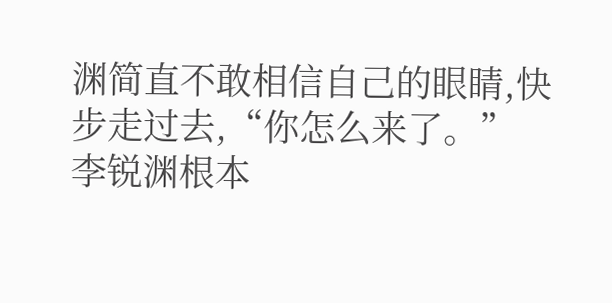渊简直不敢相信自己的眼睛,快步走过去,“你怎么来了。”
李锐渊根本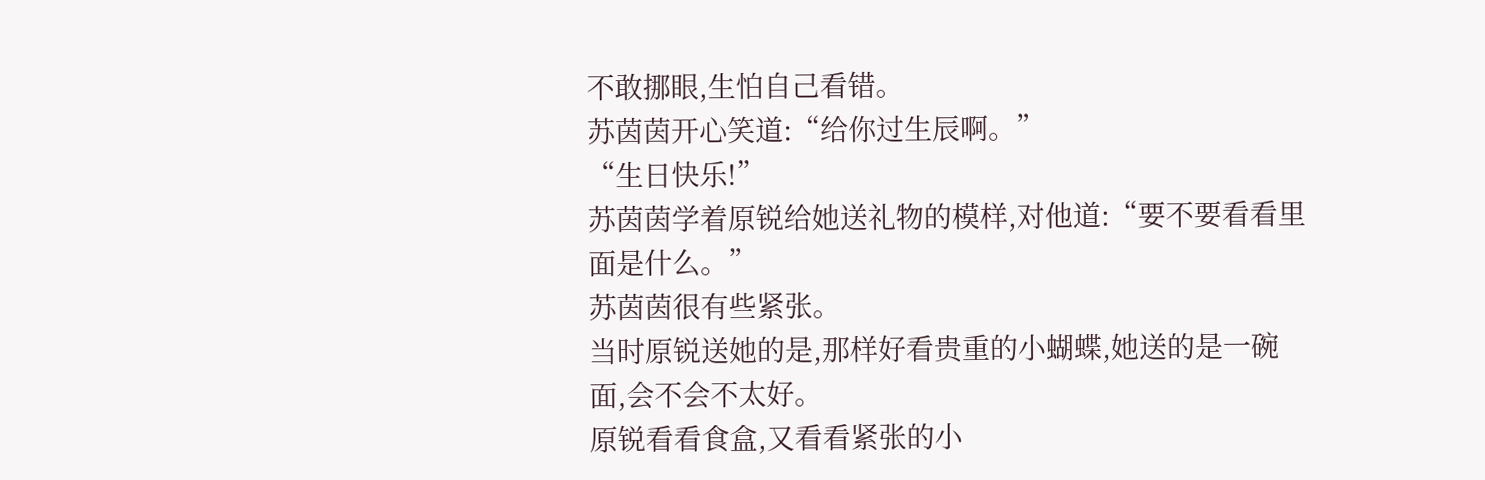不敢挪眼,生怕自己看错。
苏茵茵开心笑道:“给你过生辰啊。”
“生日快乐!”
苏茵茵学着原锐给她送礼物的模样,对他道:“要不要看看里面是什么。”
苏茵茵很有些紧张。
当时原锐送她的是,那样好看贵重的小蝴蝶,她送的是一碗面,会不会不太好。
原锐看看食盒,又看看紧张的小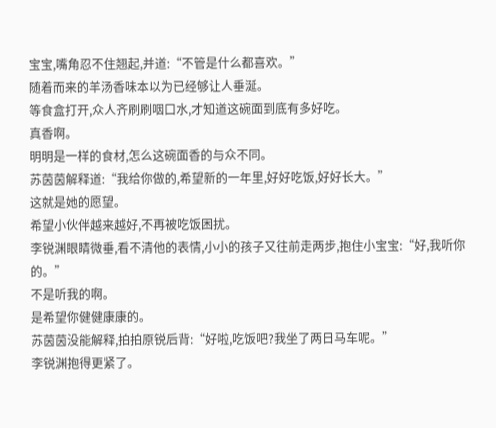宝宝,嘴角忍不住翘起,并道:“不管是什么都喜欢。”
随着而来的羊汤香味本以为已经够让人垂涎。
等食盒打开,众人齐刷刷咽口水,才知道这碗面到底有多好吃。
真香啊。
明明是一样的食材,怎么这碗面香的与众不同。
苏茵茵解释道:“我给你做的,希望新的一年里,好好吃饭,好好长大。”
这就是她的愿望。
希望小伙伴越来越好,不再被吃饭困扰。
李锐渊眼睛微垂,看不清他的表情,小小的孩子又往前走两步,抱住小宝宝:“好,我听你的。”
不是听我的啊。
是希望你健健康康的。
苏茵茵没能解释,拍拍原锐后背:“好啦,吃饭吧?我坐了两日马车呢。”
李锐渊抱得更紧了。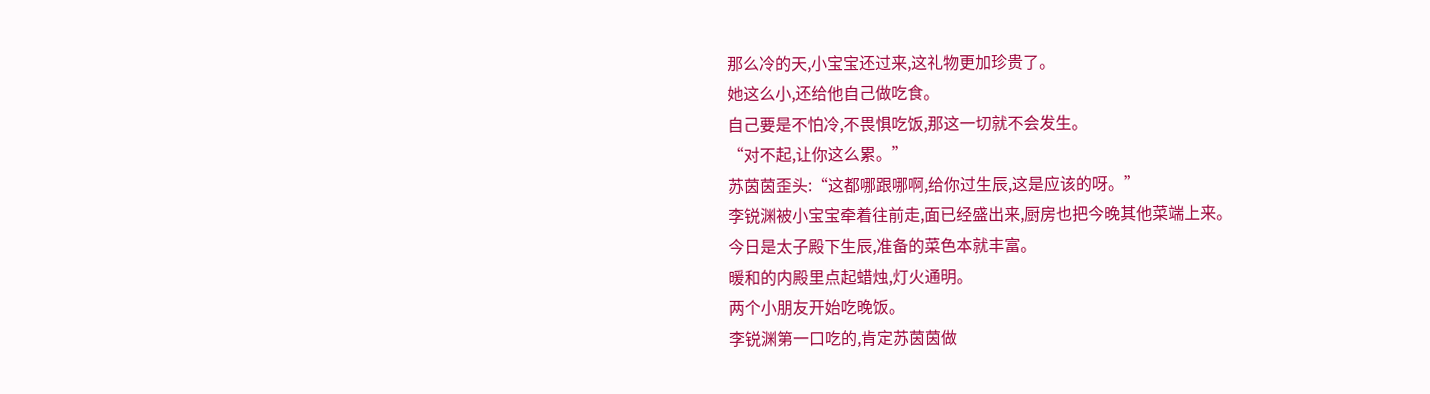那么冷的天,小宝宝还过来,这礼物更加珍贵了。
她这么小,还给他自己做吃食。
自己要是不怕冷,不畏惧吃饭,那这一切就不会发生。
“对不起,让你这么累。”
苏茵茵歪头:“这都哪跟哪啊,给你过生辰,这是应该的呀。”
李锐渊被小宝宝牵着往前走,面已经盛出来,厨房也把今晚其他菜端上来。
今日是太子殿下生辰,准备的菜色本就丰富。
暖和的内殿里点起蜡烛,灯火通明。
两个小朋友开始吃晚饭。
李锐渊第一口吃的,肯定苏茵茵做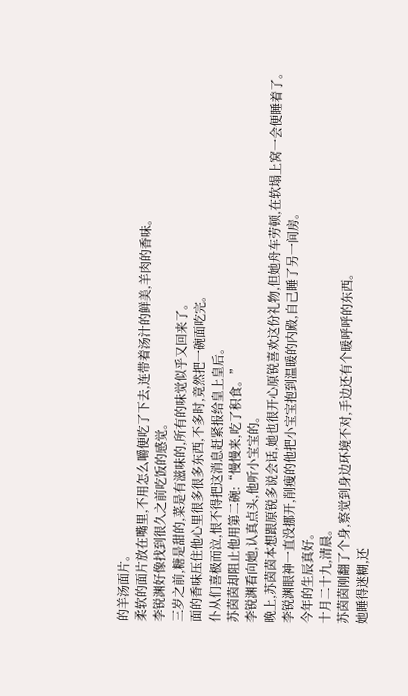的羊汤面片。
柔软的面片放在嘴里,不用怎么嚼便吃了下去,连带着汤汁的鲜美,羊肉的香味。
李锐渊好像找到很久之前吃饭的感觉。
三岁之前,糖是甜的,菜是有滋味的,所有的味觉似乎又回来了。
面的香味压住他心里很多很多东西,不多时,竟然把一碗面吃完。
仆从们喜极而泣,恨不得把这消息赶紧报给皇上皇后。
苏茵茵却阻止他用第二碗:“慢慢来,吃了积食。”
李锐渊看向她,认真点头,他听小宝宝的。
晚上,苏茵茵本想跟原锐多说会话,她也很开心原锐喜欢这份礼物,但她舟车劳顿,在软塌上窝一会便睡着了。
李锐渊眼神一直没挪开,削瘦的他把小宝宝抱到温暖的内殿,自己睡了另一间房。
今年的生辰真好。
十月二十九,清晨。
苏茵茵刚翻了个身,察觉到身边环境不对,手边还有个暖呼呼的东西。
她睡得迷糊,还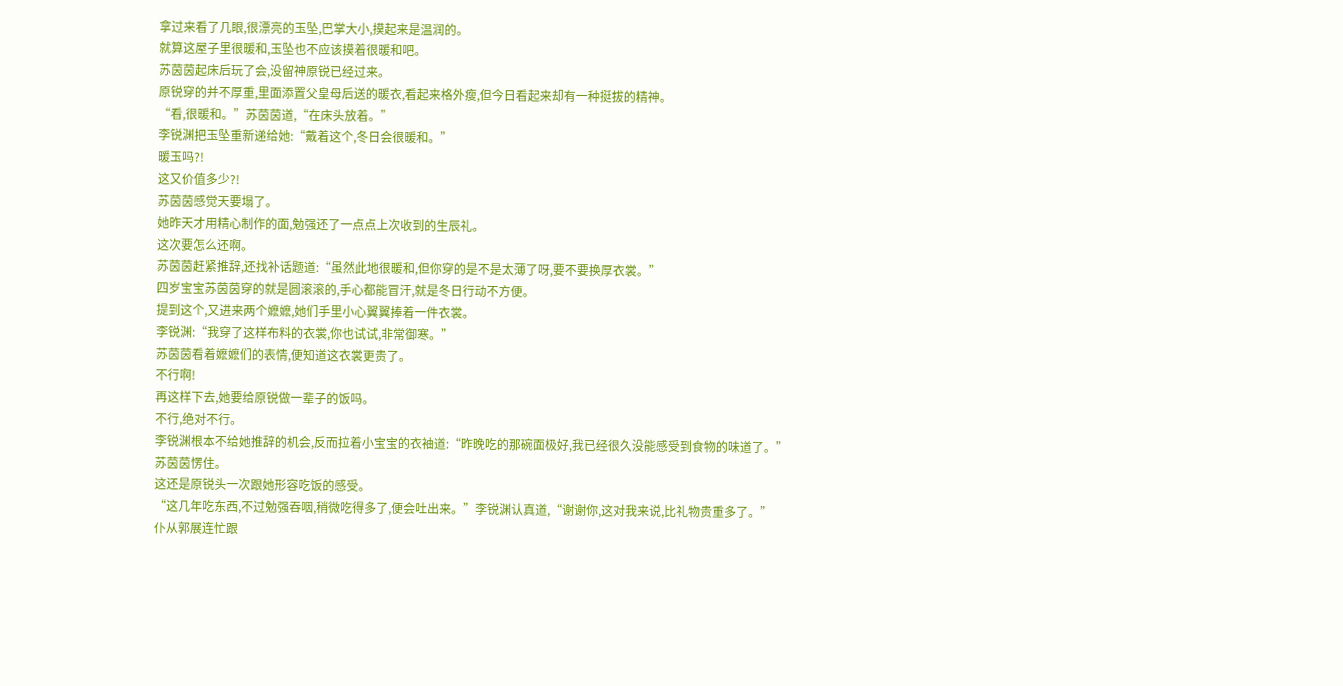拿过来看了几眼,很漂亮的玉坠,巴掌大小,摸起来是温润的。
就算这屋子里很暖和,玉坠也不应该摸着很暖和吧。
苏茵茵起床后玩了会,没留神原锐已经过来。
原锐穿的并不厚重,里面添置父皇母后送的暖衣,看起来格外瘦,但今日看起来却有一种挺拔的精神。
“看,很暖和。”苏茵茵道,“在床头放着。”
李锐渊把玉坠重新递给她:“戴着这个,冬日会很暖和。”
暖玉吗?!
这又价值多少?!
苏茵茵感觉天要塌了。
她昨天才用精心制作的面,勉强还了一点点上次收到的生辰礼。
这次要怎么还啊。
苏茵茵赶紧推辞,还找补话题道:“虽然此地很暖和,但你穿的是不是太薄了呀,要不要换厚衣裳。”
四岁宝宝苏茵茵穿的就是圆滚滚的,手心都能冒汗,就是冬日行动不方便。
提到这个,又进来两个嬷嬷,她们手里小心翼翼捧着一件衣裳。
李锐渊:“我穿了这样布料的衣裳,你也试试,非常御寒。”
苏茵茵看着嬷嬷们的表情,便知道这衣裳更贵了。
不行啊!
再这样下去,她要给原锐做一辈子的饭吗。
不行,绝对不行。
李锐渊根本不给她推辞的机会,反而拉着小宝宝的衣袖道:“昨晚吃的那碗面极好,我已经很久没能感受到食物的味道了。”
苏茵茵愣住。
这还是原锐头一次跟她形容吃饭的感受。
“这几年吃东西,不过勉强吞咽,稍微吃得多了,便会吐出来。”李锐渊认真道,“谢谢你,这对我来说,比礼物贵重多了。”
仆从郭展连忙跟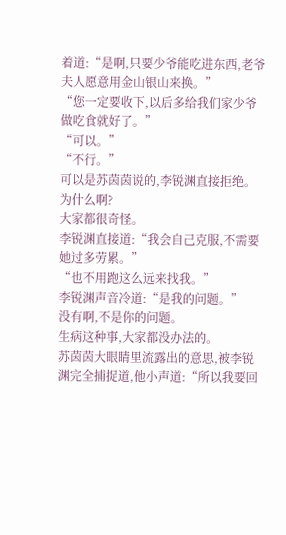着道:“是啊,只要少爷能吃进东西,老爷夫人愿意用金山银山来换。”
“您一定要收下,以后多给我们家少爷做吃食就好了。”
“可以。”
“不行。”
可以是苏茵茵说的,李锐渊直接拒绝。
为什么啊?
大家都很奇怪。
李锐渊直接道:“我会自己克服,不需要她过多劳累。”
“也不用跑这么远来找我。”
李锐渊声音冷道:“是我的问题。”
没有啊,不是你的问题。
生病这种事,大家都没办法的。
苏茵茵大眼睛里流露出的意思,被李锐渊完全捕捉道,他小声道:“所以我要回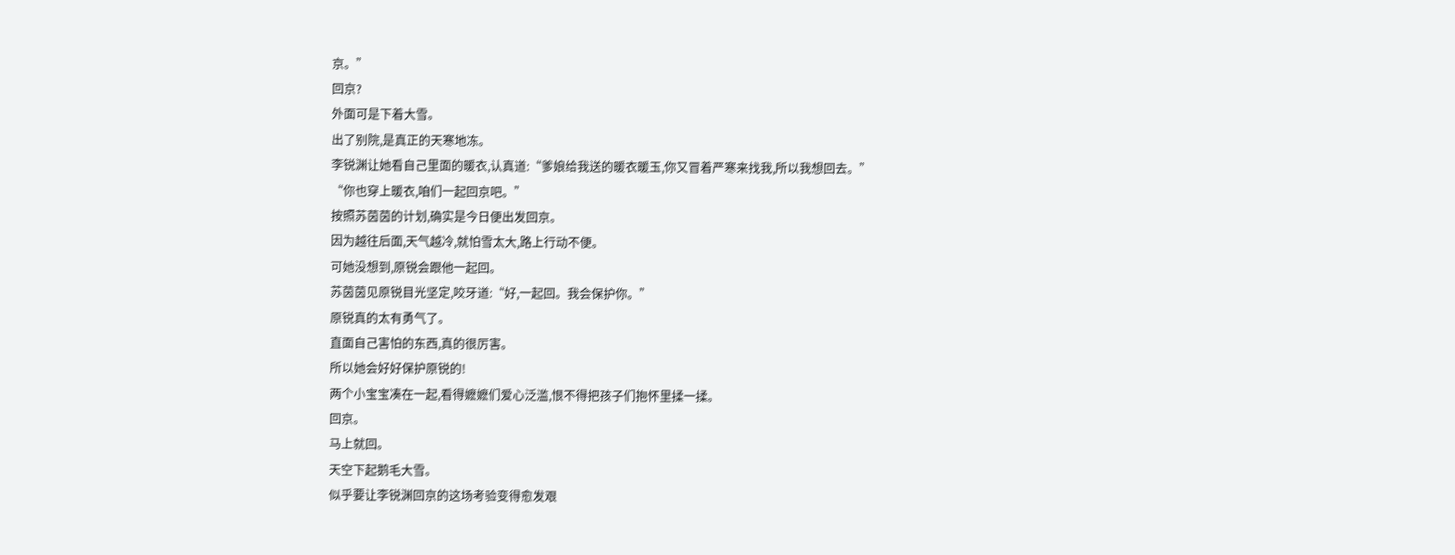京。”
回京?
外面可是下着大雪。
出了别院,是真正的天寒地冻。
李锐渊让她看自己里面的暖衣,认真道:“爹娘给我送的暖衣暖玉,你又冒着严寒来找我,所以我想回去。”
“你也穿上暖衣,咱们一起回京吧。”
按照苏茵茵的计划,确实是今日便出发回京。
因为越往后面,天气越冷,就怕雪太大,路上行动不便。
可她没想到,原锐会跟他一起回。
苏茵茵见原锐目光坚定,咬牙道:“好,一起回。我会保护你。”
原锐真的太有勇气了。
直面自己害怕的东西,真的很厉害。
所以她会好好保护原锐的!
两个小宝宝凑在一起,看得嬷嬷们爱心泛滥,恨不得把孩子们抱怀里揉一揉。
回京。
马上就回。
天空下起鹅毛大雪。
似乎要让李锐渊回京的这场考验变得愈发艰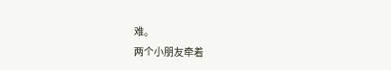难。
两个小朋友牵着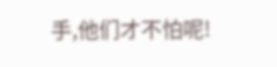手,他们才不怕呢!